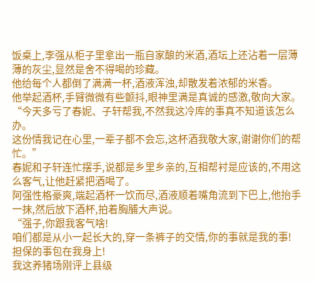饭桌上,李强从柜子里拿出一瓶自家酿的米酒,酒坛上还沾着一层薄薄的灰尘,显然是舍不得喝的珍藏。
他给每个人都倒了满满一杯,酒液浑浊,却散发着浓郁的米香。
他举起酒杯,手臂微微有些颤抖,眼神里满是真诚的感激,敬向大家。
“今天多亏了春妮、子轩帮我,不然我这冷库的事真不知道该怎么办。
这份情我记在心里,一辈子都不会忘,这杯酒我敬大家,谢谢你们的帮忙。”
春妮和子轩连忙摆手,说都是乡里乡亲的,互相帮衬是应该的,不用这么客气,让他赶紧把酒喝了。
阿强性格豪爽,端起酒杯一饮而尽,酒液顺着嘴角流到下巴上,他抬手一抹,然后放下酒杯,拍着胸脯大声说。
“强子,你跟我客气啥!
咱们都是从小一起长大的,穿一条裤子的交情,你的事就是我的事!
担保的事包在我身上!
我这养猪场刚评上县级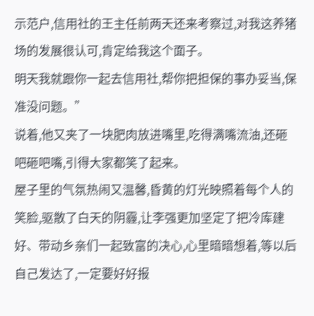示范户,信用社的王主任前两天还来考察过,对我这养猪场的发展很认可,肯定给我这个面子。
明天我就跟你一起去信用社,帮你把担保的事办妥当,保准没问题。”
说着,他又夹了一块肥肉放进嘴里,吃得满嘴流油,还砸吧砸吧嘴,引得大家都笑了起来。
屋子里的气氛热闹又温馨,昏黄的灯光映照着每个人的笑脸,驱散了白天的阴霾,让李强更加坚定了把冷库建好、带动乡亲们一起致富的决心,心里暗暗想着,等以后自己发达了,一定要好好报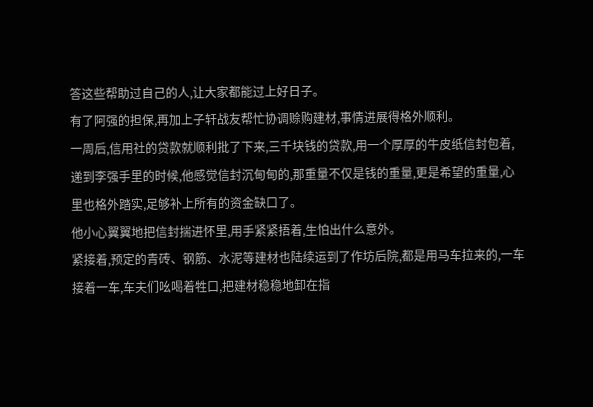答这些帮助过自己的人,让大家都能过上好日子。
有了阿强的担保,再加上子轩战友帮忙协调赊购建材,事情进展得格外顺利。
一周后,信用社的贷款就顺利批了下来,三千块钱的贷款,用一个厚厚的牛皮纸信封包着,递到李强手里的时候,他感觉信封沉甸甸的,那重量不仅是钱的重量,更是希望的重量,心里也格外踏实,足够补上所有的资金缺口了。
他小心翼翼地把信封揣进怀里,用手紧紧捂着,生怕出什么意外。
紧接着,预定的青砖、钢筋、水泥等建材也陆续运到了作坊后院,都是用马车拉来的,一车接着一车,车夫们吆喝着牲口,把建材稳稳地卸在指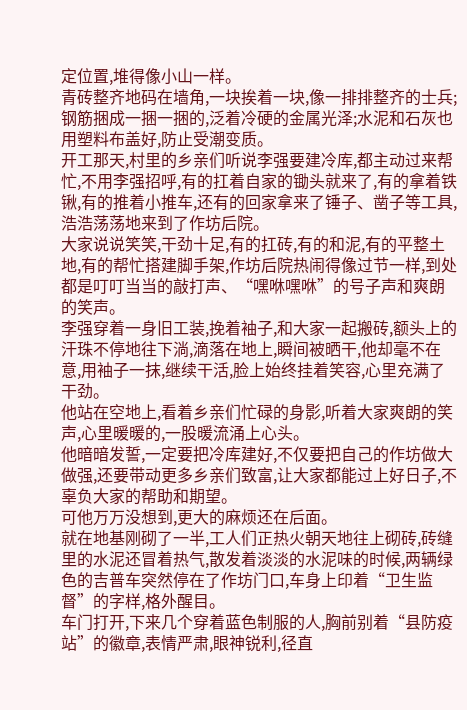定位置,堆得像小山一样。
青砖整齐地码在墙角,一块挨着一块,像一排排整齐的士兵;钢筋捆成一捆一捆的,泛着冷硬的金属光泽;水泥和石灰也用塑料布盖好,防止受潮变质。
开工那天,村里的乡亲们听说李强要建冷库,都主动过来帮忙,不用李强招呼,有的扛着自家的锄头就来了,有的拿着铁锹,有的推着小推车,还有的回家拿来了锤子、凿子等工具,浩浩荡荡地来到了作坊后院。
大家说说笑笑,干劲十足,有的扛砖,有的和泥,有的平整土地,有的帮忙搭建脚手架,作坊后院热闹得像过节一样,到处都是叮叮当当的敲打声、“嘿咻嘿咻”的号子声和爽朗的笑声。
李强穿着一身旧工装,挽着袖子,和大家一起搬砖,额头上的汗珠不停地往下淌,滴落在地上,瞬间被晒干,他却毫不在意,用袖子一抹,继续干活,脸上始终挂着笑容,心里充满了干劲。
他站在空地上,看着乡亲们忙碌的身影,听着大家爽朗的笑声,心里暖暖的,一股暖流涌上心头。
他暗暗发誓,一定要把冷库建好,不仅要把自己的作坊做大做强,还要带动更多乡亲们致富,让大家都能过上好日子,不辜负大家的帮助和期望。
可他万万没想到,更大的麻烦还在后面。
就在地基刚砌了一半,工人们正热火朝天地往上砌砖,砖缝里的水泥还冒着热气,散发着淡淡的水泥味的时候,两辆绿色的吉普车突然停在了作坊门口,车身上印着“卫生监督”的字样,格外醒目。
车门打开,下来几个穿着蓝色制服的人,胸前别着“县防疫站”的徽章,表情严肃,眼神锐利,径直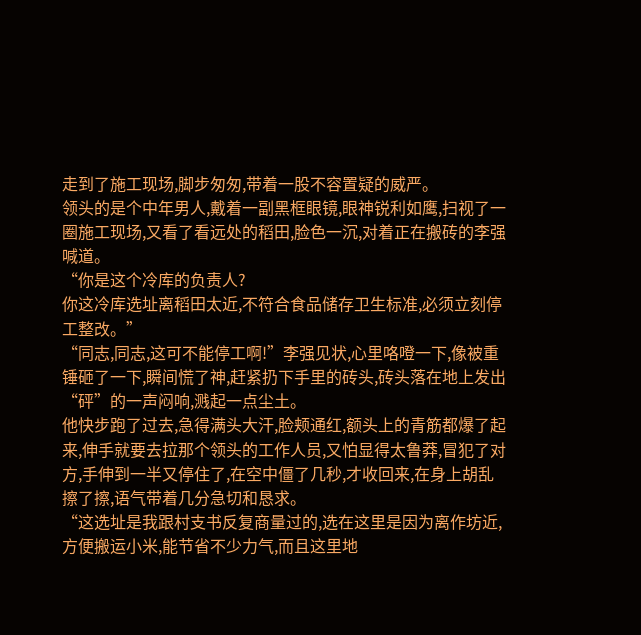走到了施工现场,脚步匆匆,带着一股不容置疑的威严。
领头的是个中年男人,戴着一副黑框眼镜,眼神锐利如鹰,扫视了一圈施工现场,又看了看远处的稻田,脸色一沉,对着正在搬砖的李强喊道。
“你是这个冷库的负责人?
你这冷库选址离稻田太近,不符合食品储存卫生标准,必须立刻停工整改。”
“同志,同志,这可不能停工啊!”李强见状,心里咯噔一下,像被重锤砸了一下,瞬间慌了神,赶紧扔下手里的砖头,砖头落在地上发出“砰”的一声闷响,溅起一点尘土。
他快步跑了过去,急得满头大汗,脸颊通红,额头上的青筋都爆了起来,伸手就要去拉那个领头的工作人员,又怕显得太鲁莽,冒犯了对方,手伸到一半又停住了,在空中僵了几秒,才收回来,在身上胡乱擦了擦,语气带着几分急切和恳求。
“这选址是我跟村支书反复商量过的,选在这里是因为离作坊近,方便搬运小米,能节省不少力气,而且这里地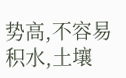势高,不容易积水,土壤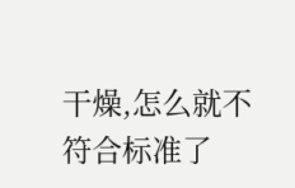干燥,怎么就不符合标准了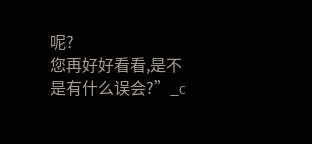呢?
您再好好看看,是不是有什么误会?”_c